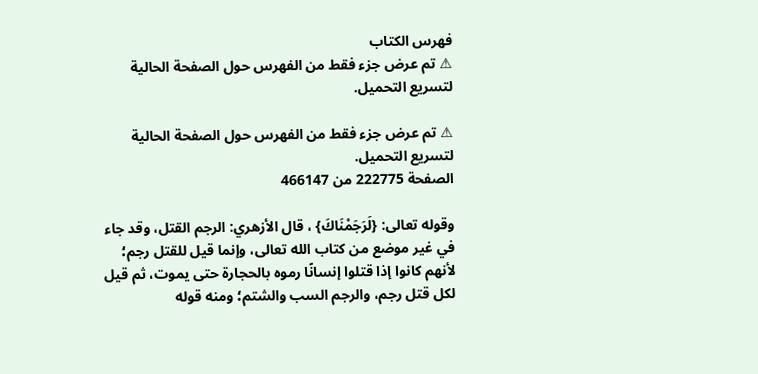فهرس الكتاب
⚠ تم عرض جزء فقط من الفهرس حول الصفحة الحالية لتسريع التحميل.

⚠ تم عرض جزء فقط من الفهرس حول الصفحة الحالية لتسريع التحميل.
الصفحة 222775 من 466147

وقوله تعالى: {لَرَجَمْنَاكَ} ، قال الأزهري: الرجم القتل، وقد جاء في غير موضع من كتاب الله تعالى، وإنما قيل للقتل رجم؛ لأنهم كانوا إذا قتلوا إنسانًا رموه بالحجارة حتى يموت، ثم قيل لكل قتل رجم، والرجم السب والشتم؛ ومنه قوله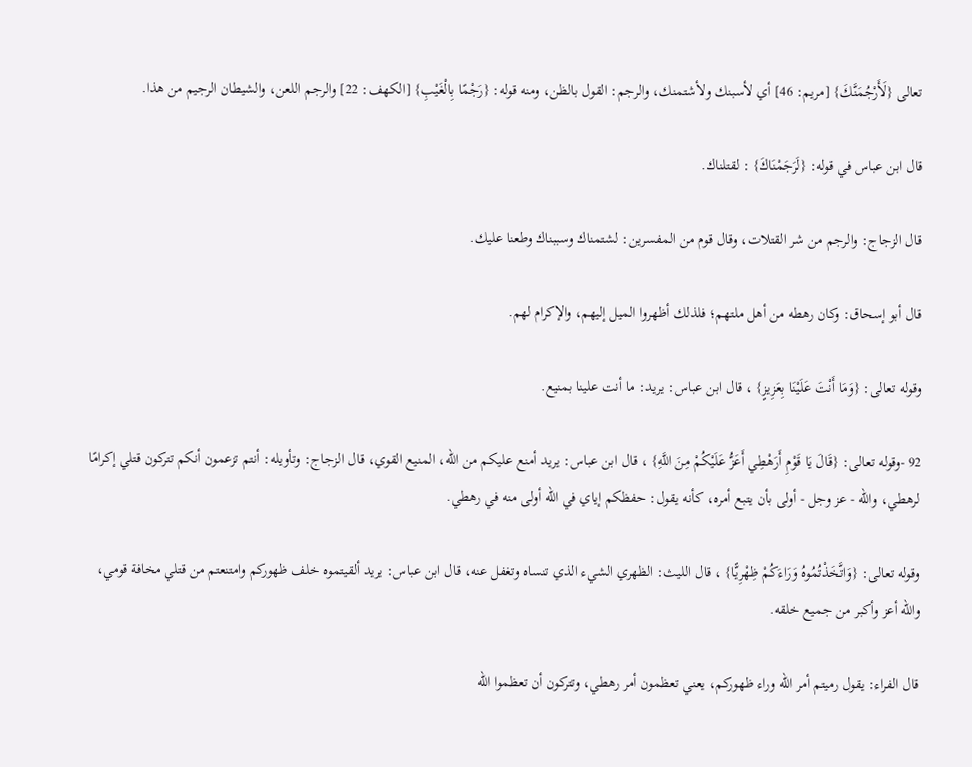تعالى {لَأَرْجُمَنَّكَ} [مريم: 46] أي لأسبنك ولأشتمنك، والرجم: القول بالظن، ومنه قوله: {رَجْمًا بِالْغَيْبِ} [الكهف: 22] والرجم اللعن، والشيطان الرجيم من هذا.

قال ابن عباس في قوله: {لَرَجَمْنَاكَ} : لقتلناك.

قال الزجاج: والرجم من شر القتلات، وقال قوم من المفسرين: لشتمناك وسببناك وطعنا عليك.

قال أبو إسحاق: وكان رهطه من أهل ملتهم؛ فلذلك أظهروا الميل إليهم، والإكرام لهم.

وقوله تعالى: {وَمَا أَنْتَ عَلَيْنَا بِعَزِيزٍ} ، قال ابن عباس: يريد: ما أنت علينا بمنيع.

92 -وقوله تعالى: {قَالَ يَا قَوْمِ أَرَهْطِي أَعَزُّ عَلَيْكُمْ مِنَ اللَّهِ} ، قال ابن عباس: يريد أمنع عليكم من الله، المنيع القوي، قال الزجاج: وتأويله: أنتم تزعمون أنكم تتركون قتلي إكرامًا لرهطي، والله - عز وجل - أولى بأن يتبع أمره، كأنه يقول: حفظكم إياي في الله أولى منه في رهطي.

وقوله تعالى: {وَاتَّخَذْتُمُوهُ وَرَاءَكُمْ ظِهْرِيًّا} ، قال الليث: الظهري الشيء الذي تنساه وتغفل عنه، قال ابن عباس: يريد ألقيتموه خلف ظهوركم وامتنعتم من قتلي مخافة قومي، والله أعز وأكبر من جميع خلقه.

قال الفراء: يقول رميتم أمر الله وراء ظهوركم، يعني تعظمون أمر رهطي، وتتركون أن تعظموا الله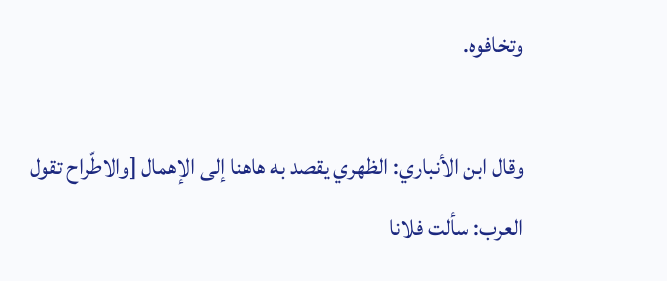وتخافوه.

وقال ابن الأنباري: الظهري يقصد به هاهنا إلى الإهمال [والاطّراح تقول العرب: سألت فلانا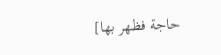حاجة فظهر بها]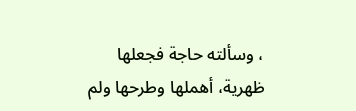، وسألته حاجة فجعلها ظهرية، أهملها وطرحها ولم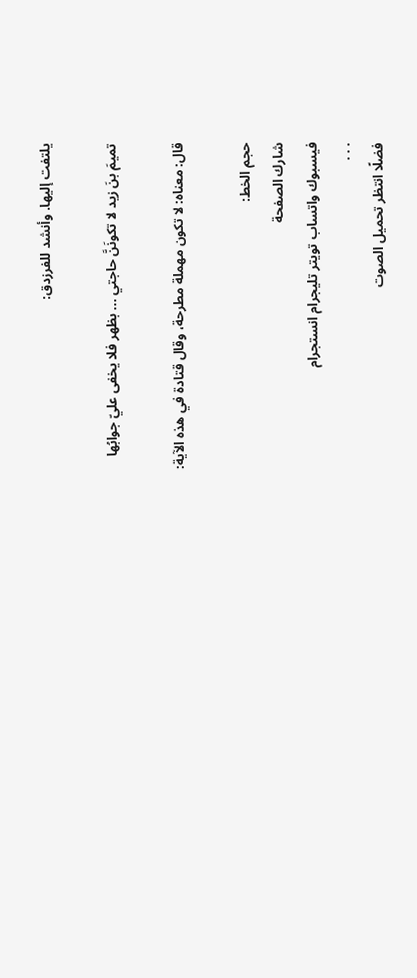يلتفت إليها. وأنشد للفرزدق:

تميمَ بنَ زيد لا تكونَنَّ حاجتي ... بظهر فلا يخفى عليّ جوابُها

قال: معناه: لا تكون مهملة مطرحة، وقال قتادة في هذه الآية:

حجم الخط:
شارك الصفحة
فيسبوك واتساب تويتر تليجرام انستجرام
. . .
فضلًا انتظر تحميل الصوت